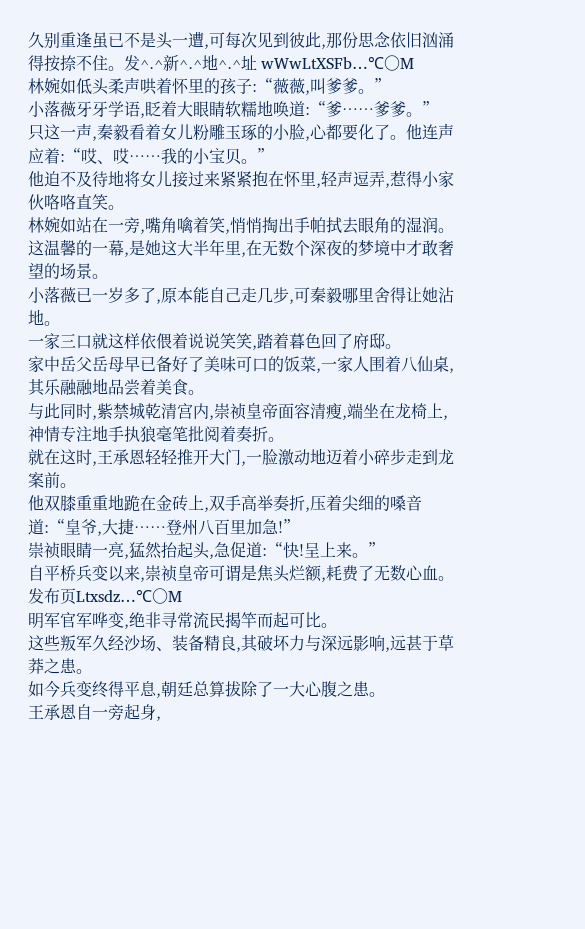久别重逢虽已不是头一遭,可每次见到彼此,那份思念依旧汹涌得按捺不住。发^.^新^.^地^.^址 wWwLtXSFb…℃〇M
林婉如低头柔声哄着怀里的孩子:“薇薇,叫爹爹。”
小落薇牙牙学语,眨着大眼睛软糯地唤道:“爹……爹爹。”
只这一声,秦毅看着女儿粉雕玉琢的小脸,心都要化了。他连声应着:“哎、哎……我的小宝贝。”
他迫不及待地将女儿接过来紧紧抱在怀里,轻声逗弄,惹得小家伙咯咯直笑。
林婉如站在一旁,嘴角噙着笑,悄悄掏出手帕拭去眼角的湿润。
这温馨的一幕,是她这大半年里,在无数个深夜的梦境中才敢奢望的场景。
小落薇已一岁多了,原本能自己走几步,可秦毅哪里舍得让她沾地。
一家三口就这样依偎着说说笑笑,踏着暮色回了府邸。
家中岳父岳母早已备好了美味可口的饭菜,一家人围着八仙桌,其乐融融地品尝着美食。
与此同时,紫禁城乾清宫内,崇祯皇帝面容清瘦,端坐在龙椅上,神情专注地手执狼毫笔批阅着奏折。
就在这时,王承恩轻轻推开大门,一脸激动地迈着小碎步走到龙案前。
他双膝重重地跪在金砖上,双手高举奏折,压着尖细的嗓音道:“皇爷,大捷……登州八百里加急!”
崇祯眼睛一亮,猛然抬起头,急促道:“快!呈上来。”
自平桥兵变以来,崇祯皇帝可谓是焦头烂额,耗费了无数心血。发布页Ltxsdz…℃〇M
明军官军哗变,绝非寻常流民揭竿而起可比。
这些叛军久经沙场、装备精良,其破坏力与深远影响,远甚于草莽之患。
如今兵变终得平息,朝廷总算拔除了一大心腹之患。
王承恩自一旁起身,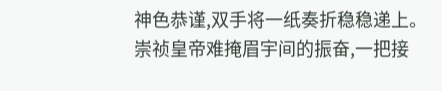神色恭谨,双手将一纸奏折稳稳递上。
崇祯皇帝难掩眉宇间的振奋,一把接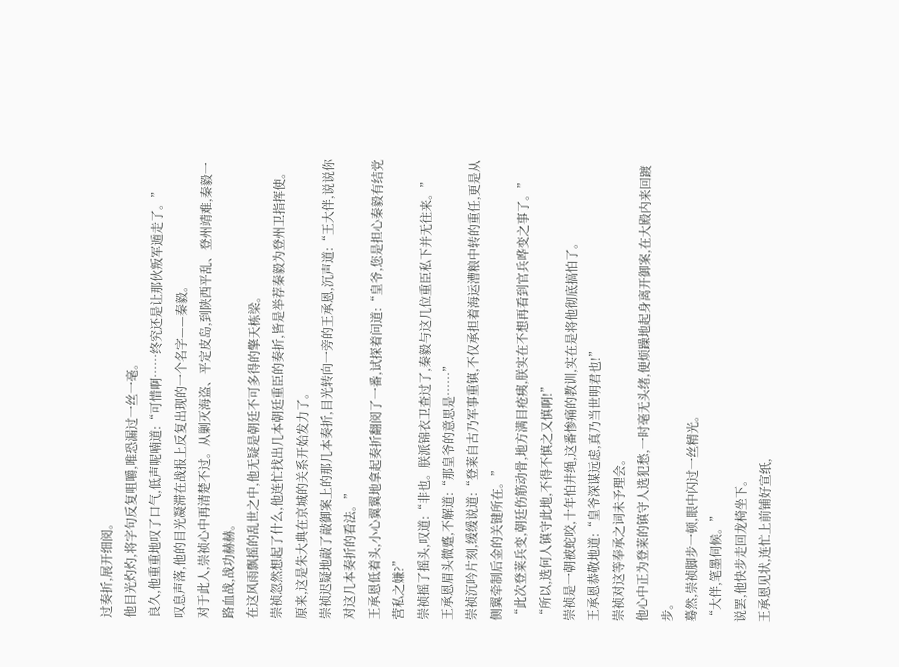过奏折,展开细阅。
他目光灼灼,将字句反复咀嚼,唯恐漏过一丝一毫。
良久,他重重地叹了口气,低声呢喃道:“可惜啊……终究还是让那伙叛军遁走了。”
叹息声落,他的目光凝滞在战报上反复出现的一个名字——秦毅。
对于此人,崇祯心中再清楚不过。从剿灭海盗、平定皮岛,到陕西平乱、登州靖难,秦毅一路血战,战功赫赫。
在这风雨飘摇的乱世之中,他无疑是朝廷不可多得的擎天栋梁。
崇祯忽然想起了什么,他连忙找出几本朝廷重臣的奏折,皆是举荐秦毅为登州卫指挥使。
原来,这是朱大典在京城的关系开始发力了。
崇祯迟疑地敲了敲御案上的那几本奏折,目光转向一旁的王承恩,沉声道:“王大伴,说说你对这几本奏折的看法。”
王承恩低着头,小心翼翼地拿起奏折翻阅了一番,试探着问道:“皇爷,您是担心秦毅有结党营私之嫌?”
崇祯摇了摇头,叹道:“非也。朕派锦衣卫查过了,秦毅与这几位重臣私下并无往来。”
王承恩眉头微蹙,不解道:“那皇爷的意思是……”
崇祯沉吟片刻,缓缓说道:“登莱自古乃军事重镇,不仅承担着海运漕粮中转的重任,更是从侧翼牵制后金的关键所在。”
“此次登莱兵变,朝廷伤筋动骨,地方满目疮痍,朕实在不想再看到官兵哗变之事了。”
“所以,选何人镇守此地,不得不慎之又慎啊!”
崇祯是一朝被蛇咬,十年怕井绳,这番惨痛的教训,实在是将他彻底搞怕了。
王承恩恭敬地道:“皇爷深谋远虑,真乃当世明君也!”
崇祯对这等奉承之词未予理会。
他心中正为登莱的镇守人选犯愁,一时毫无头绪,便烦躁地起身离开御案,在大殿内来回踱步。
蓦然,崇祯脚步一顿,眼中闪过一丝精光。
“大伴,笔墨伺候。”
说罢,他快步走回龙椅坐下。
王承恩见状,连忙上前铺好宣纸,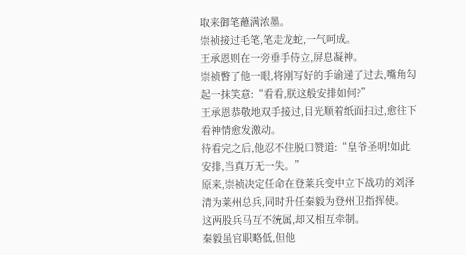取来御笔蘸满浓墨。
崇祯接过毛笔,笔走龙蛇,一气呵成。
王承恩则在一旁垂手侍立,屏息凝神。
崇祯瞥了他一眼,将刚写好的手谕递了过去,嘴角勾起一抹笑意:“看看,朕这般安排如何?”
王承恩恭敬地双手接过,目光顺着纸面扫过,愈往下看神情愈发激动。
待看完之后,他忍不住脱口赞道:“皇爷圣明!如此安排,当真万无一失。”
原来,崇祯决定任命在登莱兵变中立下战功的刘泽清为莱州总兵,同时升任秦毅为登州卫指挥使。
这两股兵马互不统属,却又相互牵制。
秦毅虽官职略低,但他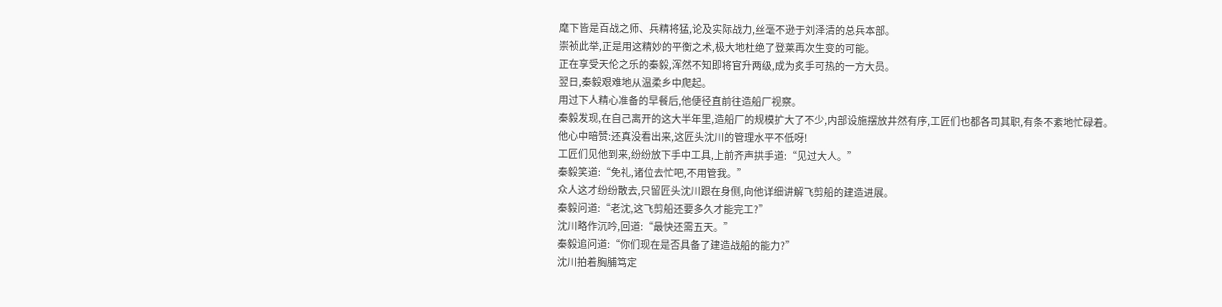麾下皆是百战之师、兵精将猛,论及实际战力,丝毫不逊于刘泽清的总兵本部。
崇祯此举,正是用这精妙的平衡之术,极大地杜绝了登莱再次生变的可能。
正在享受天伦之乐的秦毅,浑然不知即将官升两级,成为炙手可热的一方大员。
翌日,秦毅艰难地从温柔乡中爬起。
用过下人精心准备的早餐后,他便径直前往造船厂视察。
秦毅发现,在自己离开的这大半年里,造船厂的规模扩大了不少,内部设施摆放井然有序,工匠们也都各司其职,有条不紊地忙碌着。
他心中暗赞:还真没看出来,这匠头沈川的管理水平不低呀!
工匠们见他到来,纷纷放下手中工具,上前齐声拱手道:“见过大人。”
秦毅笑道:“免礼,诸位去忙吧,不用管我。”
众人这才纷纷散去,只留匠头沈川跟在身侧,向他详细讲解飞剪船的建造进展。
秦毅问道:“老沈,这飞剪船还要多久才能完工?”
沈川略作沉吟,回道:“最快还需五天。”
秦毅追问道:“你们现在是否具备了建造战船的能力?”
沈川拍着胸脯笃定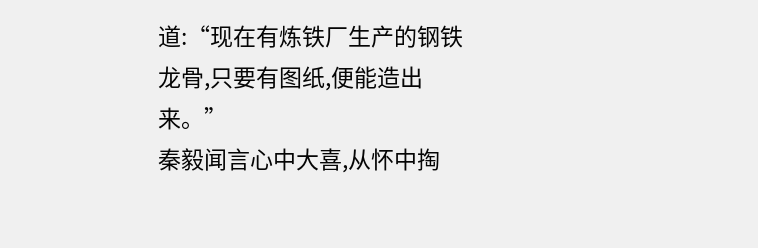道:“现在有炼铁厂生产的钢铁龙骨,只要有图纸,便能造出来。”
秦毅闻言心中大喜,从怀中掏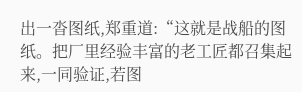出一沓图纸,郑重道:“这就是战船的图纸。把厂里经验丰富的老工匠都召集起来,一同验证,若图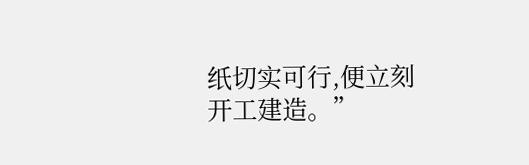纸切实可行,便立刻开工建造。”